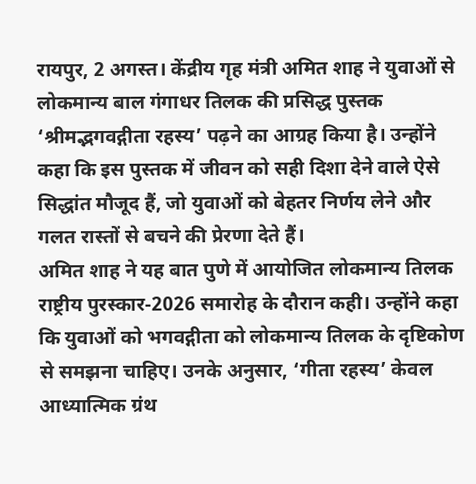रायपुर, 2 अगस्त। केंद्रीय गृह मंत्री अमित शाह ने युवाओं से लोकमान्य बाल गंगाधर तिलक की प्रसिद्ध पुस्तक ‘श्रीमद्भगवद्गीता रहस्य’ पढ़ने का आग्रह किया है। उन्होंने कहा कि इस पुस्तक में जीवन को सही दिशा देने वाले ऐसे सिद्धांत मौजूद हैं, जो युवाओं को बेहतर निर्णय लेने और गलत रास्तों से बचने की प्रेरणा देते हैं।
अमित शाह ने यह बात पुणे में आयोजित लोकमान्य तिलक राष्ट्रीय पुरस्कार-2026 समारोह के दौरान कही। उन्होंने कहा कि युवाओं को भगवद्गीता को लोकमान्य तिलक के दृष्टिकोण से समझना चाहिए। उनके अनुसार, ‘गीता रहस्य’ केवल आध्यात्मिक ग्रंथ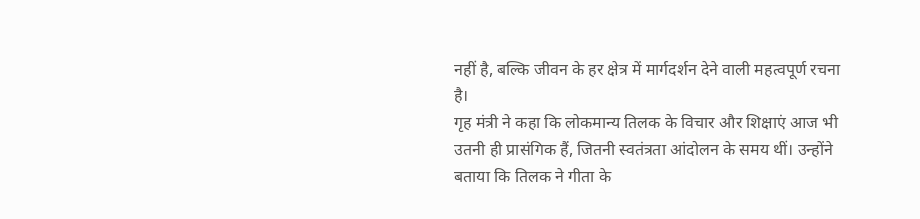नहीं है, बल्कि जीवन के हर क्षेत्र में मार्गदर्शन देने वाली महत्वपूर्ण रचना है।
गृह मंत्री ने कहा कि लोकमान्य तिलक के विचार और शिक्षाएं आज भी उतनी ही प्रासंगिक हैं, जितनी स्वतंत्रता आंदोलन के समय थीं। उन्होंने बताया कि तिलक ने गीता के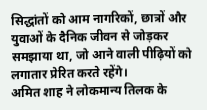सिद्धांतों को आम नागरिकों, छात्रों और युवाओं के दैनिक जीवन से जोड़कर समझाया था, जो आने वाली पीढ़ियों को लगातार प्रेरित करते रहेंगे।
अमित शाह ने लोकमान्य तिलक के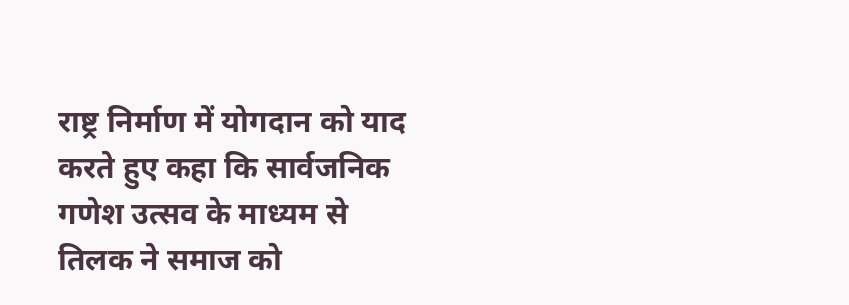राष्ट्र निर्माण में योगदान को याद करते हुए कहा कि सार्वजनिक गणेश उत्सव के माध्यम से तिलक ने समाज को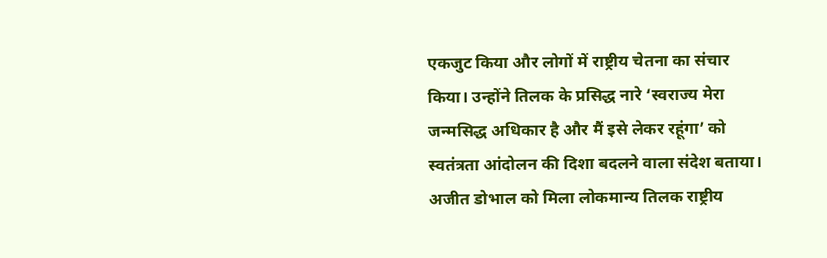एकजुट किया और लोगों में राष्ट्रीय चेतना का संचार किया। उन्होंने तिलक के प्रसिद्ध नारे ‘स्वराज्य मेरा जन्मसिद्ध अधिकार है और मैं इसे लेकर रहूंगा’ को स्वतंत्रता आंदोलन की दिशा बदलने वाला संदेश बताया।
अजीत डोभाल को मिला लोकमान्य तिलक राष्ट्रीय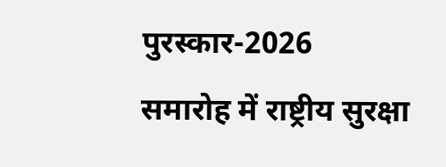पुरस्कार-2026
समारोह में राष्ट्रीय सुरक्षा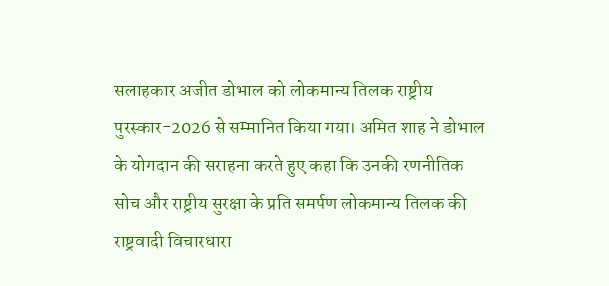सलाहकार अजीत डोभाल को लोकमान्य तिलक राष्ट्रीय पुरस्कार-2026 से सम्मानित किया गया। अमित शाह ने डोभाल के योगदान की सराहना करते हुए कहा कि उनकी रणनीतिक सोच और राष्ट्रीय सुरक्षा के प्रति समर्पण लोकमान्य तिलक की राष्ट्रवादी विचारधारा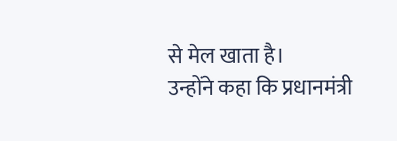से मेल खाता है।
उन्होंने कहा कि प्रधानमंत्री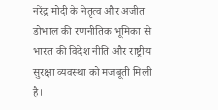नरेंद्र मोदी के नेतृत्व और अजीत डोभाल की रणनीतिक भूमिका से भारत की विदेश नीति और राष्ट्रीय सुरक्षा व्यवस्था को मजबूती मिली है।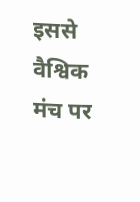इससे वैश्विक मंच पर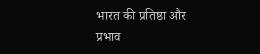भारत की प्रतिष्ठा और प्रभाव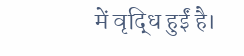में वृद्धि हुईं है।